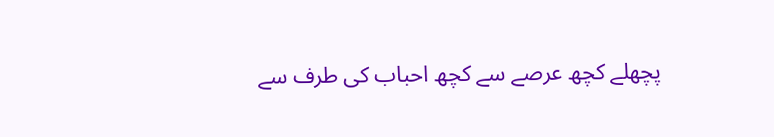پچھلے کچھ عرصے سے کچھ احباب کی طرف سے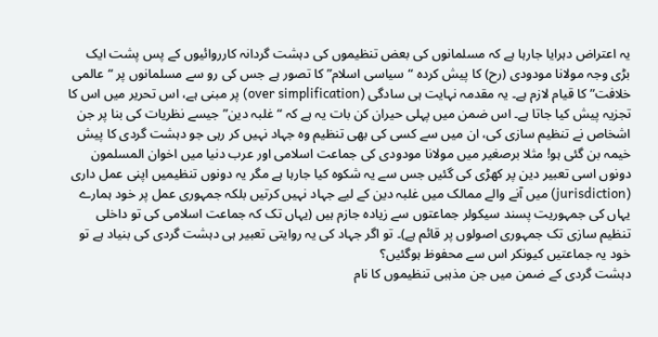یہ اعتراض دہرایا جارہا ہے کہ مسلمانوں کی بعض تنظیموں کی دہشت گردانہ کارروائیوں کے پس پشت ایک بڑی وجہ مولانا مودودی (رح) کا پیش کردہ “سیاسی اسلام” کا تصور ہے جس کی رو سے مسلمانوں پر “عالمی خلافت” کا قیام لازم ہے۔ یہ مقدمہ نہایت ہی سادگی (over simplification) پر مبنی ہے، اس تحریر میں اس کا تجزیہ پیش کیا جاتا ہے۔ اس ضمن میں پہلی حیران کن بات یہ ہے کہ “غلبہ دین” جیسے نظریات کی بنا پر جن اشخاص نے تنظیم سازی کی، ان میں سے کسی کی بھی تنظیم وہ جہاد نہیں کر رہی جو دہشت گردی کا پیش خیمہ بن گئی ہو! مثلا برصغیر میں مولانا مودودی کی جماعت اسلامی اور عرب دنیا میں اخوان المسلمون دونوں اسی تعبیر دین پر کھڑی کی گئیں جس سے یہ شکوہ کیا جارہا ہے مگر یہ دونوں تنظیمیں اپنی عمل داری (jurisdiction) میں آنے والے ممالک میں غلبہ دین کے لیے جہاد نہیں کرتیں بلکہ جمہوری عمل پر خود ہمارے یہاں کی جمہوریت پسند سیکولر جماعتوں سے زیادہ جازم ہیں (یہاں تک کہ جماعت اسلامی کی تو داخلی تنظیم سازی تک جمہوری اصولوں پر قائم ہے)۔ تو اگر جہاد کی یہ روایتی تعبیر ہی دہشت گردی کی بنیاد ہے تو خود یہ جماعتیں کیونکر اس سے محفوظ ہوگئیں؟
دہشت گردی کے ضمن میں جن مذہبی تنظیموں کا نام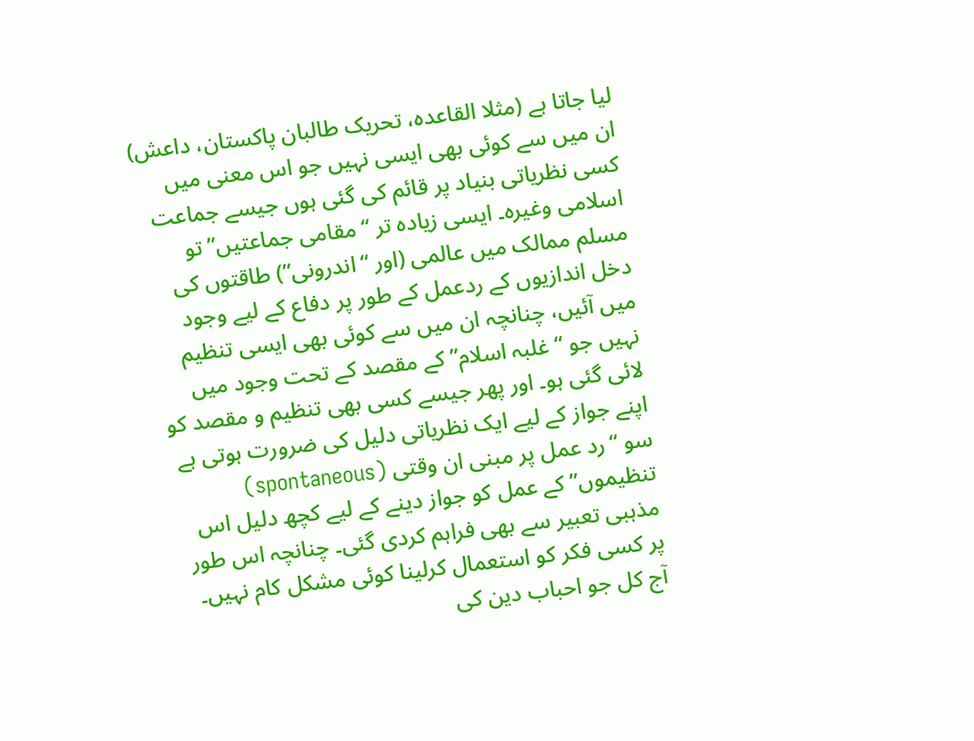لیا جاتا ہے (مثلا القاعدہ، تحریک طالبان پاکستان، داعش) ان میں سے کوئی بھی ایسی نہیں جو اس معنی میں کسی نظریاتی بنیاد پر قائم کی گئی ہوں جیسے جماعت اسلامی وغیرہ۔ ایسی زیادہ تر “مقامی جماعتیں” تو مسلم ممالک میں عالمی (اور “اندرونی”) طاقتوں کی دخل اندازیوں کے ردعمل کے طور پر دفاع کے لیے وجود میں آئیں، چنانچہ ان میں سے کوئی بھی ایسی تنظیم نہیں جو “غلبہ اسلام” کے مقصد کے تحت وجود میں لائی گئی ہو۔ اور پھر جیسے کسی بھی تنظیم و مقصد کو اپنے جواز کے لیے ایک نظریاتی دلیل کی ضرورت ہوتی ہے سو “رد عمل پر مبنی ان وقتی (spontaneous) تنظیموں” کے عمل کو جواز دینے کے لیے کچھ دلیل اس مذہبی تعبیر سے بھی فراہم کردی گئی۔ چنانچہ اس طور پر کسی فکر کو استعمال کرلینا کوئی مشکل کام نہیں۔ آج کل جو احباب دین کی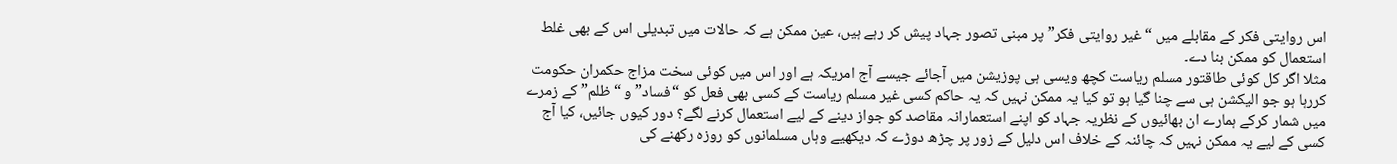اس روایتی فکر کے مقابلے میں “غیر روایتی فکر” پر مبنی تصور جہاد پیش کر رہے ہیں، عین ممکن ہے کہ حالات میں تبدیلی اس کے بھی غلط استعمال کو ممکن بنا دے۔
مثلا اگر کل کوئی طاقتور مسلم ریاست کچھ ویسی ہی پوزیشن میں آجائے جیسے آج امریکہ ہے اور اس میں کوئی سخت مزاج حکمران حکومت کررہا ہو جو الیکشن ہی سے چنا گیا ہو تو کیا یہ ممکن نہیں کہ یہ حاکم کسی غیر مسلم ریاست کے کسی بھی فعل کو “فساد” و “ظلم” کے زمرے میں شمار کرکے ہمارے ان بھائیوں کے نظریہ جہاد کو اپنے استعمارانہ مقاصد کو جواز دینے کے لیے استعمال کرنے لگے؟ دور کیوں جائیں، کیا آج کسی کے لیے یہ ممکن نہیں کہ چائنہ کے خلاف اس دلیل کے زور پر چڑھ دوڑے کہ دیکھیے وہاں مسلمانوں کو روزہ رکھنے کی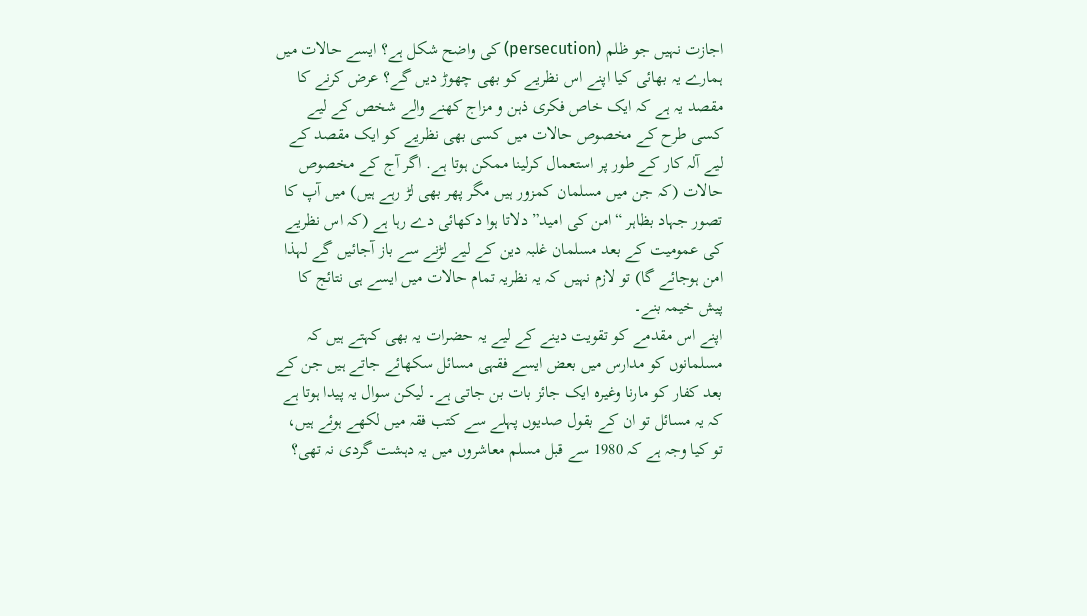اجازت نہیں جو ظلم (persecution) کی واضح شکل ہے؟ ایسے حالات میں ہمارے یہ بھائی کیا اپنے اس نظریے کو بھی چھوڑ دیں گے؟ عرض کرنے کا مقصد یہ ہے کہ ایک خاص فکری ذہن و مزاج کھنے والے شخص کے لیے کسی طرح کے مخصوص حالات میں کسی بھی نظریے کو ایک مقصد کے لیے آلہ کار کے طور پر استعمال کرلینا ممکن ہوتا ہے. اگر آج کے مخصوص حالات (کہ جن میں مسلمان کمزور ہیں مگر پھر بھی لڑ رہے ہیں) میں آپ کا تصور جہاد بظاہر “امن کی امید” دلاتا ہوا دکھائی دے رہا ہے (کہ اس نظریے کی عمومیت کے بعد مسلمان غلبہ دین کے لیے لڑنے سے باز آجائیں گے لہذا امن ہوجائے گا) تو لازم نہیں کہ یہ نظریہ تمام حالات میں ایسے ہی نتائج کا پیش خیمہ بنے۔
اپنے اس مقدمے کو تقویت دینے کے لیے یہ حضرات یہ بھی کہتے ہیں کہ مسلمانوں کو مدارس میں بعض ایسے فقہی مسائل سکھائے جاتے ہیں جن کے بعد کفار کو مارنا وغیرہ ایک جائز بات بن جاتی ہے۔ لیکن سوال یہ پیدا ہوتا ہے کہ یہ مسائل تو ان کے بقول صدیوں پہلے سے کتب فقہ میں لکھے ہوئے ہیں، تو کیا وجہ ہے کہ 1980 سے قبل مسلم معاشروں میں یہ دہشت گردی نہ تھی؟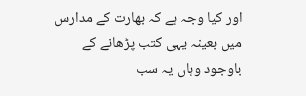اور کیا وجہ ہے کہ بھارت کے مدارس میں بعینہ یہی کتب پڑھانے کے باوجود وہاں یہ سب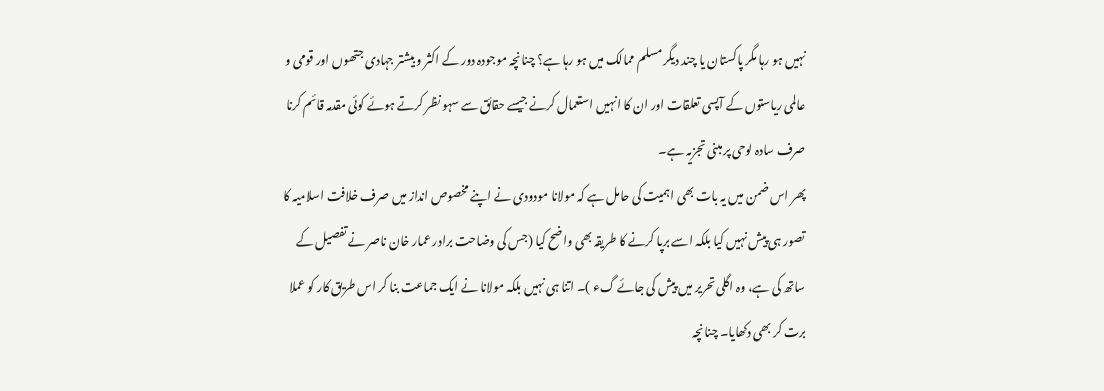نہیں ہو رہا مگر پاکستان یا چند دیگر مسلم ممالک میں ہو رہا ہے؟ چنانچہ موجودہ دور کے اکثر و بیشتر جہادی جتھوں اور قومی و عالمی ریاستوں کے آپسی تعلقات اور ان کا انہیں استعمال کرنے جیسے حقائق سے سہو نظر کرتے ہوئے کوئی مقدمہ قائم کرنا صرف سادہ لوحی پر مبنی تجزیہ ہے۔
پھر اس ضمن میں یہ بات بھی اہمیت کی حامل ہے کہ مولانا مودودی نے اپنے مخصوص انداز میں صرف خلافت اسلامیہ کا تصور ہی پیش نہیں کیا بلکہ اسے برپا کرنے کا طریقہ بھی واضح کیا (جس کی وضاحت برادر عمار خان ناصر نے تفصیل کے ساتھ کی ہے، وہ اگلی تحریر میں پیش کی جائے گء )۔ اتنا ہی نہیں بلکہ مولانا نے ایک جماعت بنا کر اس طریق کار کو عملا برت کر بھی دکھایا۔ چنانچہ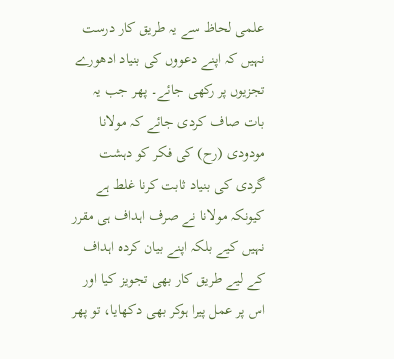علمی لحاظ سے یہ طریق کار درست نہیں کہ اپنے دعووں کی بنیاد ادھورے تجزیوں پر رکھی جائے۔ پھر جب یہ بات صاف کردی جائے کہ مولانا مودودی (رح) کی فکر کو دہشت گردی کی بنیاد ثابت کرنا غلط ہے کیونکہ مولانا نے صرف اہداف ہی مقرر نہیں کیے بلکہ اپنے بیان کردہ اہداف کے لیے طریق کار بھی تجویز کیا اور اس پر عمل پیرا ہوکر بھی دکھایا، تو پھر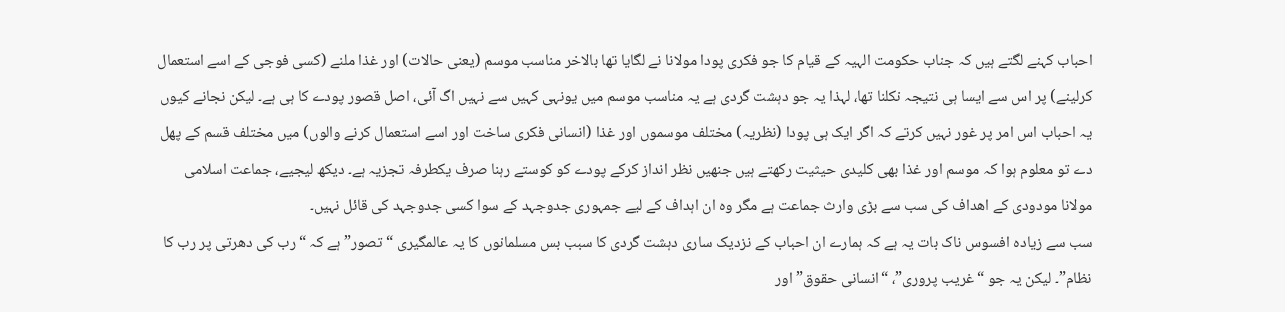احباب کہنے لگتے ہیں کہ جناب حکومت الہیہ کے قیام کا جو فکری پودا مولانا نے لگایا تھا بالاخر مناسب موسم (یعنی حالات) اور غذا ملنے (کسی فوجی کے اسے استعمال کرلینے) پر اس سے ایسا ہی نتیجہ نکلنا تھا، لہذا یہ جو دہشت گردی ہے یہ مناسب موسم میں یونہی کہیں سے نہیں اگ آئی، اصل قصور پودے کا ہی ہے۔ لیکن نجانے کیوں یہ احباب اس امر پر غور نہیں کرتے کہ اگر ایک ہی پودا (نظریہ) مختلف موسموں اور غذا (انسانی فکری ساخت اور اسے استعمال کرنے والوں) میں مختلف قسم کے پھل دے تو معلوم ہوا کہ موسم اور غذا بھی کلیدی حیثیت رکھتے ہیں جنھیں نظر انداز کرکے پودے کو کوستے رہنا صرف یکطرفہ تجزیہ ہے۔ دیکھ لیجیے، جماعت اسلامی مولانا مودودی کے اھداف کی سب سے بڑی وارث جماعت ہے مگر وہ ان اہداف کے لیے جمہوری جدوجہد کے سوا کسی جدوجہد کی قائل نہیں۔
سب سے زیادہ افسوس ناک بات یہ ہے کہ ہمارے ان احباب کے نزدیک ساری دہشت گردی کا سبب بس مسلمانوں کا یہ عالمگیری “تصور” ہے کہ “رب کی دھرتی پر رب کا نظام”۔ لیکن یہ جو “غریب پروری”، “انسانی حقوق” اور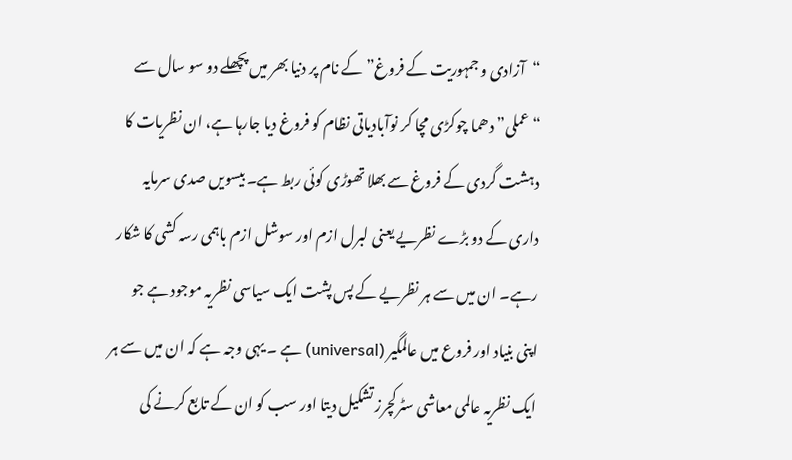“آزادی و جمہوریت کے فروغ” کے نام پر دنیا بھر میں پچھلے دو سو سال سے “عملی” دھما چوکڑی مچا کر نوآبادیاتی نظام کو فروغ دیا جارہا ہے، ان نظریات کا دہشت گردی کے فروغ سے بھلا تھوڑی کوئی ربط ہے۔ بیسویں صدی سرمایہ داری کے دو بڑے نظریے یعنی لبرل ازم اور سوشل ازم باہمی رسہ کشی کا شکار رہے۔ ان میں سے ہر نظریے کے پس پشت ایک سیاسی نظریہ موجود ہے جو اپنی بنیاد اور فروع میں عالمگیر (universal) ہے ۔ یہی وجہ ہے کہ ان میں سے ہر ایک نظریہ عالمی معاشی سٹرکچرز تشکیل دیتا اور سب کو ان کے تابع کرنے کی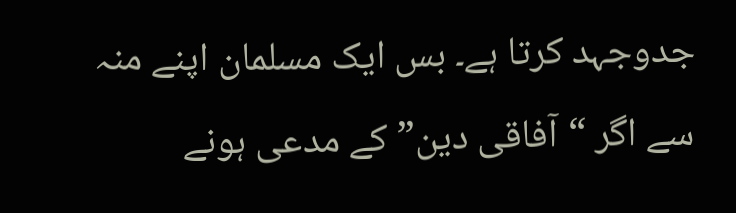جدوجہد کرتا ہے۔ بس ایک مسلمان اپنے منہ سے اگر “آفاقی دین” کے مدعی ہونے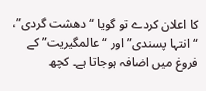کا اعلان کردے تو گویا “دھشت گردی”، “انتہا پسندی” اور “عالمگیریت” کے فروغ میں اضافہ ہوجاتا ہے۔ کچھ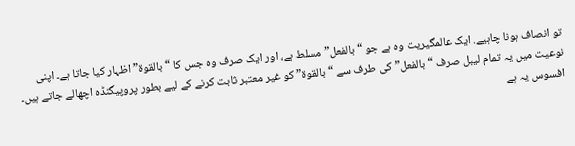تو انصاف ہونا چاہیے. ایک عالمگیریت وہ ہے جو “بالفعل” مسلط ہے، اور ایک صرف وہ جس کا “بالقوۃ” اظہار کیا جاتا ہے۔ اپنی نوعیت میں یہ تمام لیبل صرف “بالفعل” کی طرف سے “بالقوۃ” کو غیر معتبر ثابت کرنے کے لیے بطور پروپیگنڈہ اچھالے جاتے ہیں۔ افسوس یہ ہے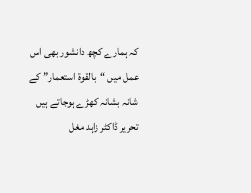کہ ہمارے کچھ دانشور بھی اس عمل میں “بالقوۃ استعمار” کے شانہ بشانہ کھڑے ہوجاتے ہیں
تحریر ڈاکٹر زاہد مغل